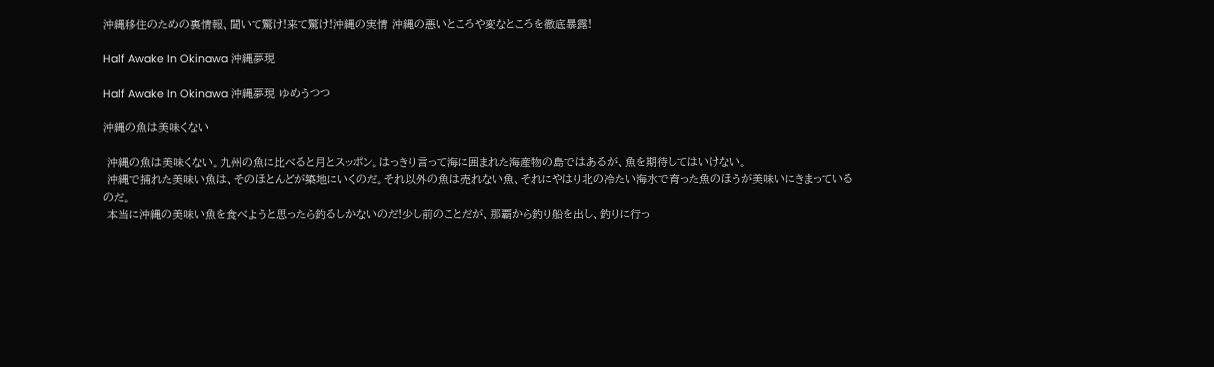沖縄移住のための裏情報、聞いて驚け!来て驚け!沖縄の実情 沖縄の悪いところや変なところを徹底暴露!

Half Awake In Okinawa 沖縄夢現

Half Awake In Okinawa 沖縄夢現 ゆめうつつ

沖縄の魚は美味くない

 沖縄の魚は美味くない。九州の魚に比べると月とスッポン。はっきり言って海に囲まれた海産物の島ではあるが、魚を期待してはいけない。
 沖縄で捕れた美味い魚は、そのほとんどが築地にいくのだ。それ以外の魚は売れない魚、それにやはり北の冷たい海水で育った魚のほうが美味いにきまっているのだ。
 本当に沖縄の美味い魚を食べようと思ったら釣るしかないのだ!少し前のことだが、那覇から釣り船を出し、釣りに行っ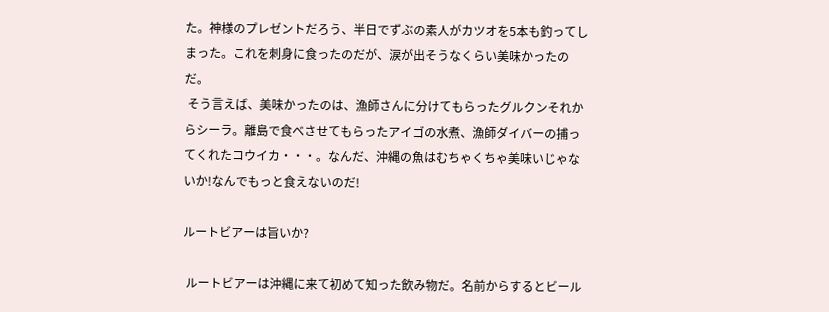た。神様のプレゼントだろう、半日でずぶの素人がカツオを5本も釣ってしまった。これを刺身に食ったのだが、涙が出そうなくらい美味かったのだ。
 そう言えば、美味かったのは、漁師さんに分けてもらったグルクンそれからシーラ。離島で食べさせてもらったアイゴの水煮、漁師ダイバーの捕ってくれたコウイカ・・・。なんだ、沖縄の魚はむちゃくちゃ美味いじゃないか!なんでもっと食えないのだ!

ルートビアーは旨いか?

 ルートビアーは沖縄に来て初めて知った飲み物だ。名前からするとビール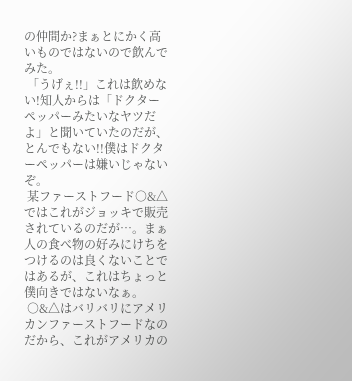の仲間か?まぁとにかく高いものではないので飲んでみた。
 「うげぇ!!」これは飲めない!知人からは「ドクターペッパーみたいなヤツだよ」と聞いていたのだが、とんでもない!!僕はドクターペッパーは嫌いじゃないぞ。
 某ファーストフード○&△ではこれがジョッキで販売されているのだが…。まぁ人の食べ物の好みにけちをつけるのは良くないことではあるが、これはちょっと僕向きではないなぁ。
 ○&△はバリバリにアメリカンファーストフードなのだから、これがアメリカの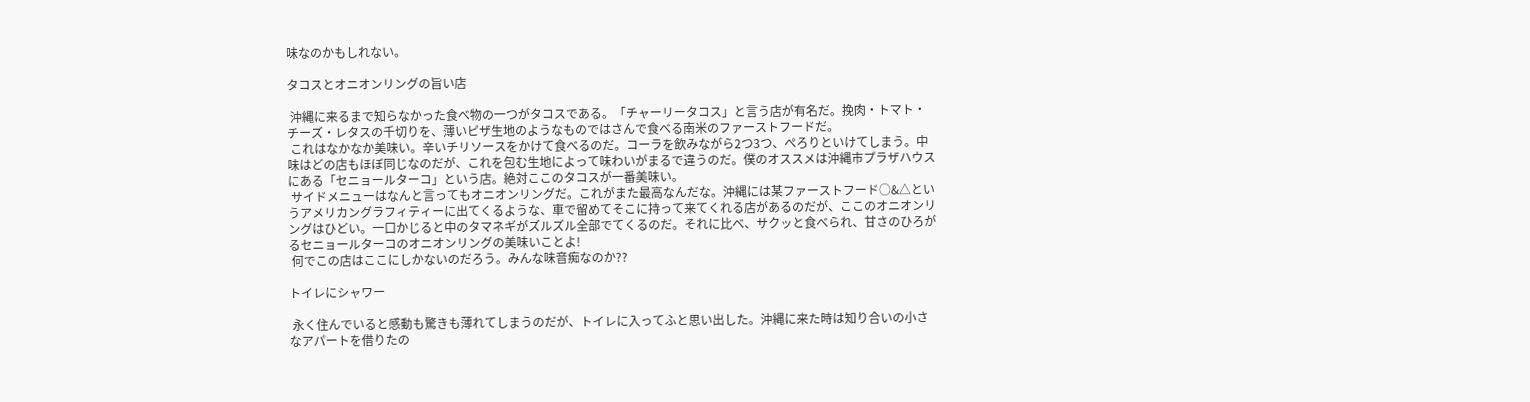味なのかもしれない。

タコスとオニオンリングの旨い店

 沖縄に来るまで知らなかった食べ物の一つがタコスである。「チャーリータコス」と言う店が有名だ。挽肉・トマト・チーズ・レタスの千切りを、薄いピザ生地のようなものではさんで食べる南米のファーストフードだ。
 これはなかなか美味い。辛いチリソースをかけて食べるのだ。コーラを飲みながら2つ3つ、ぺろりといけてしまう。中味はどの店もほぼ同じなのだが、これを包む生地によって味わいがまるで違うのだ。僕のオススメは沖縄市プラザハウスにある「セニョールターコ」という店。絶対ここのタコスが一番美味い。
 サイドメニューはなんと言ってもオニオンリングだ。これがまた最高なんだな。沖縄には某ファーストフード○&△というアメリカングラフィティーに出てくるような、車で留めてそこに持って来てくれる店があるのだが、ここのオニオンリングはひどい。一口かじると中のタマネギがズルズル全部でてくるのだ。それに比べ、サクッと食べられ、甘さのひろがるセニョールターコのオニオンリングの美味いことよ!
 何でこの店はここにしかないのだろう。みんな味音痴なのか??

トイレにシャワー

 永く住んでいると感動も驚きも薄れてしまうのだが、トイレに入ってふと思い出した。沖縄に来た時は知り合いの小さなアパートを借りたの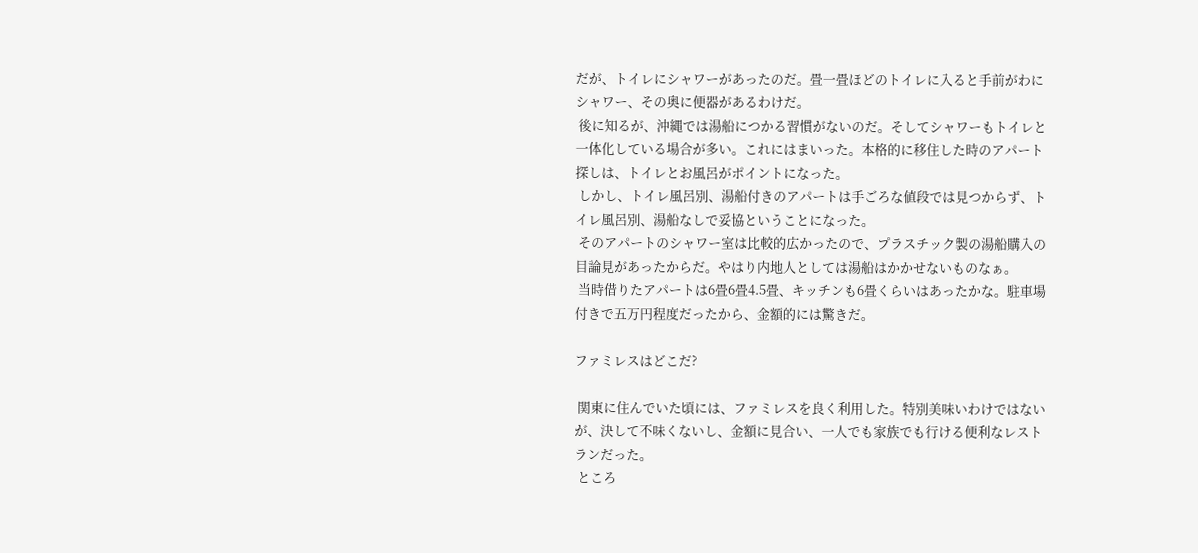だが、トイレにシャワーがあったのだ。畳一畳ほどのトイレに入ると手前がわにシャワー、その奥に便器があるわけだ。
 後に知るが、沖縄では湯船につかる習慣がないのだ。そしてシャワーもトイレと一体化している場合が多い。これにはまいった。本格的に移住した時のアパート探しは、トイレとお風呂がポイントになった。
 しかし、トイレ風呂別、湯船付きのアパートは手ごろな値段では見つからず、トイレ風呂別、湯船なしで妥協ということになった。
 そのアパートのシャワー室は比較的広かったので、プラスチック製の湯船購入の目論見があったからだ。やはり内地人としては湯船はかかせないものなぁ。
 当時借りたアパートは6畳6畳4.5畳、キッチンも6畳くらいはあったかな。駐車場付きで五万円程度だったから、金額的には驚きだ。

ファミレスはどこだ?

 関東に住んでいた頃には、ファミレスを良く利用した。特別美味いわけではないが、決して不味くないし、金額に見合い、一人でも家族でも行ける便利なレストランだった。
 ところ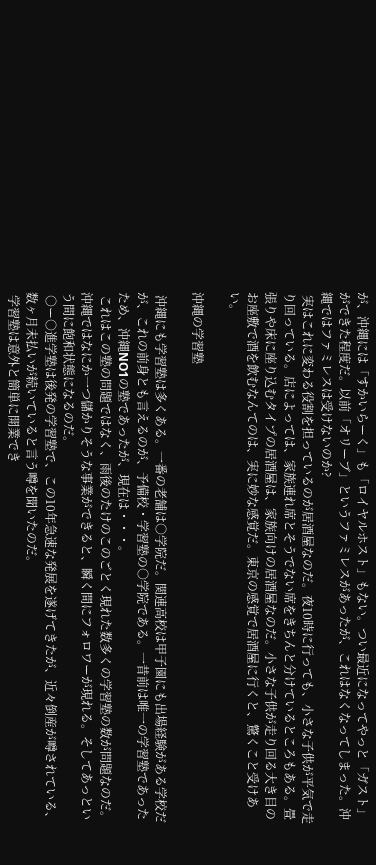が、沖縄には「すかいらーく」も「ロイヤルホスト」もない。つい最近になってやっと「ガスト」ができた程度だ。以前「オリーブ」というファミレスがあったが、これはなくなってしまった。沖縄ではファミレスは受けないのか?
 実はこれに変わる役割を担っているのが居酒屋なのだ。夜10時に行っても、小さな子供が平気で走り回っている。店によっては、家族連れ席とそうでない席をきちんと分けているところもある。畳張りや床に座り込むタイプの居酒屋は、家族向けの居酒屋なのだ。小さな子供が走り回る大き目のお座敷で酒を飲むなんてのは、実に妙な感覚だ。東京の感覚で居酒屋に行くと、驚くこと受けあい。

沖縄の学習塾

 沖縄にも学習塾は多くある。一番の老舗は○学院だ。関連高校は甲子園にも出場経験がある学校だが、これの前身とも言えるのが、予備校・学習塾の○学院である。一昔前は唯一の学習塾であったため、沖縄NO1の塾であったが、現在は・・・。
 これはこの塾の問題ではなく、雨後のたけのこのごとく現れた数多くの学習塾の数が問題なのだ。沖縄ではなにか一つ儲かりそうな事業ができると、瞬く間にフォロワーが現れる。そしてあっという間に飽和状態になるのだ。
 ○ー○進学塾は後発の学習塾で、この10年急速な発展を遂げてきたが、近々倒産が噂されている、数ヶ月未払いが続いていると言う噂を聞いたのだ。
 学習塾は意外と簡単に開業でき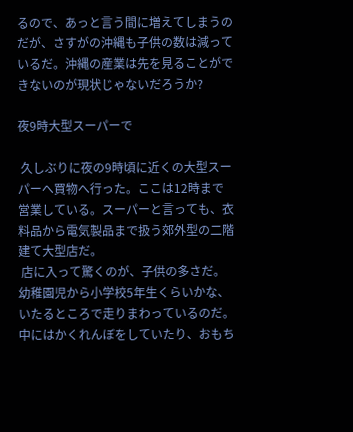るので、あっと言う間に増えてしまうのだが、さすがの沖縄も子供の数は減っているだ。沖縄の産業は先を見ることができないのが現状じゃないだろうか?

夜9時大型スーパーで

 久しぶりに夜の9時頃に近くの大型スーパーへ買物へ行った。ここは12時まで営業している。スーパーと言っても、衣料品から電気製品まで扱う郊外型の二階建て大型店だ。
 店に入って驚くのが、子供の多さだ。幼稚園児から小学校5年生くらいかな、いたるところで走りまわっているのだ。中にはかくれんぼをしていたり、おもち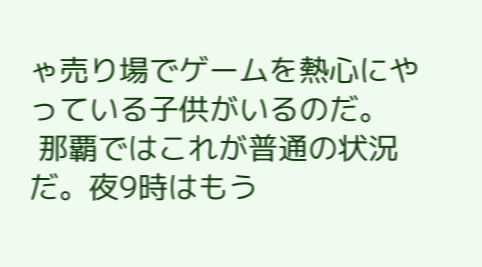ゃ売り場でゲームを熱心にやっている子供がいるのだ。
 那覇ではこれが普通の状況だ。夜9時はもう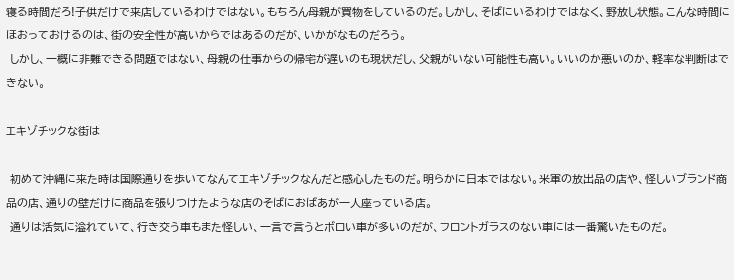寝る時間だろ!子供だけで来店しているわけではない。もちろん母親が買物をしているのだ。しかし、そばにいるわけではなく、野放し状態。こんな時間にほおっておけるのは、街の安全性が高いからではあるのだが、いかがなものだろう。
 しかし、一概に非難できる問題ではない、母親の仕事からの帰宅が遅いのも現状だし、父親がいない可能性も高い。いいのか悪いのか、軽率な判断はできない。

エキゾチックな街は

 初めて沖縄に来た時は国際通りを歩いてなんてエキゾチックなんだと感心したものだ。明らかに日本ではない。米軍の放出品の店や、怪しいブランド商品の店、通りの壁だけに商品を張りつけたような店のそばにおばあが一人座っている店。
 通りは活気に溢れていて、行き交う車もまた怪しい、一言で言うとボロい車が多いのだが、フロントガラスのない車には一番驚いたものだ。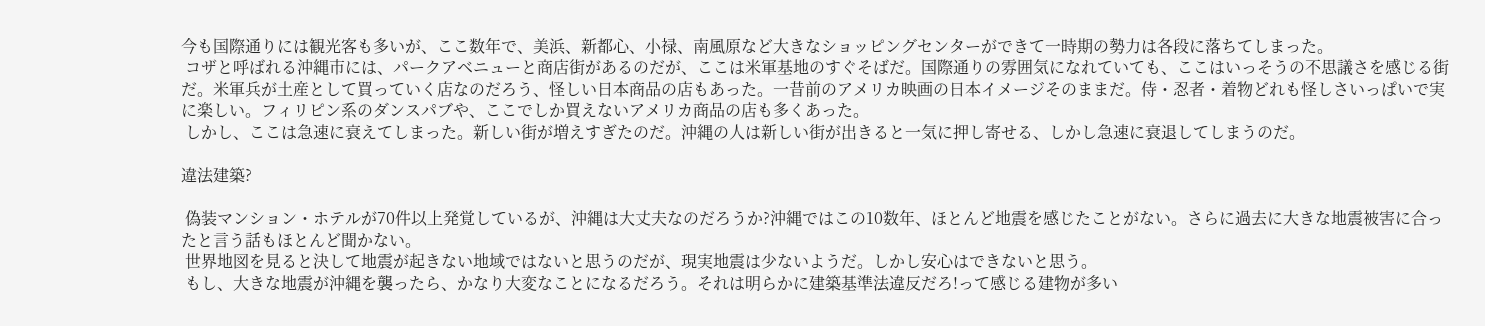今も国際通りには観光客も多いが、ここ数年で、美浜、新都心、小禄、南風原など大きなショッピングセンターができて一時期の勢力は各段に落ちてしまった。
 コザと呼ばれる沖縄市には、パークアベニューと商店街があるのだが、ここは米軍基地のすぐそばだ。国際通りの雰囲気になれていても、ここはいっそうの不思議さを感じる街だ。米軍兵が土産として買っていく店なのだろう、怪しい日本商品の店もあった。一昔前のアメリカ映画の日本イメージそのままだ。侍・忍者・着物どれも怪しさいっぱいで実に楽しい。フィリピン系のダンスパブや、ここでしか買えないアメリカ商品の店も多くあった。
 しかし、ここは急速に衰えてしまった。新しい街が増えすぎたのだ。沖縄の人は新しい街が出きると一気に押し寄せる、しかし急速に衰退してしまうのだ。

違法建築?

 偽装マンション・ホテルが70件以上発覚しているが、沖縄は大丈夫なのだろうか?沖縄ではこの10数年、ほとんど地震を感じたことがない。さらに過去に大きな地震被害に合ったと言う話もほとんど聞かない。
 世界地図を見ると決して地震が起きない地域ではないと思うのだが、現実地震は少ないようだ。しかし安心はできないと思う。
 もし、大きな地震が沖縄を襲ったら、かなり大変なことになるだろう。それは明らかに建築基準法違反だろ!って感じる建物が多い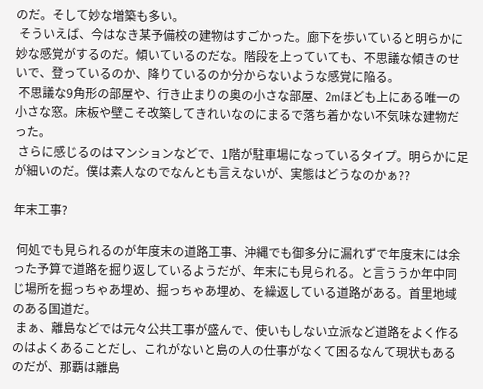のだ。そして妙な増築も多い。
 そういえば、今はなき某予備校の建物はすごかった。廊下を歩いていると明らかに妙な感覚がするのだ。傾いているのだな。階段を上っていても、不思議な傾きのせいで、登っているのか、降りているのか分からないような感覚に陥る。
 不思議な9角形の部屋や、行き止まりの奥の小さな部屋、2mほども上にある唯一の小さな窓。床板や壁こそ改築してきれいなのにまるで落ち着かない不気味な建物だった。
 さらに感じるのはマンションなどで、1階が駐車場になっているタイプ。明らかに足が細いのだ。僕は素人なのでなんとも言えないが、実態はどうなのかぁ??

年末工事?

 何処でも見られるのが年度末の道路工事、沖縄でも御多分に漏れずで年度末には余った予算で道路を掘り返しているようだが、年末にも見られる。と言ううか年中同じ場所を掘っちゃあ埋め、掘っちゃあ埋め、を繰返している道路がある。首里地域のある国道だ。
 まぁ、離島などでは元々公共工事が盛んで、使いもしない立派など道路をよく作るのはよくあることだし、これがないと島の人の仕事がなくて困るなんて現状もあるのだが、那覇は離島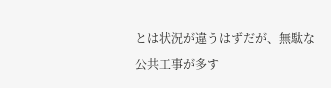とは状況が違うはずだが、無駄な公共工事が多す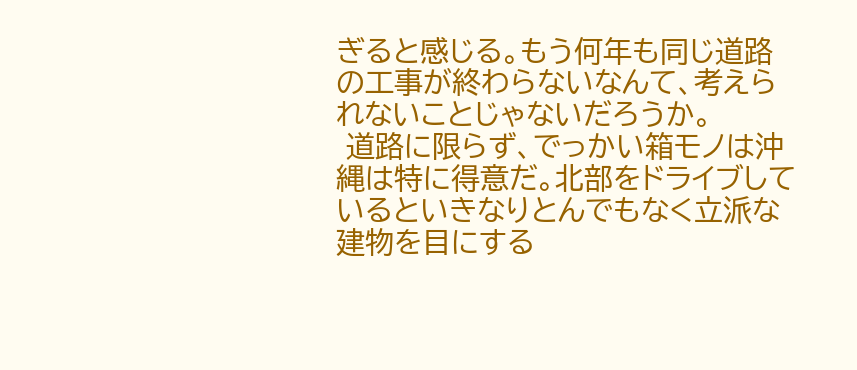ぎると感じる。もう何年も同じ道路の工事が終わらないなんて、考えられないことじゃないだろうか。
 道路に限らず、でっかい箱モノは沖縄は特に得意だ。北部をドライブしているといきなりとんでもなく立派な建物を目にする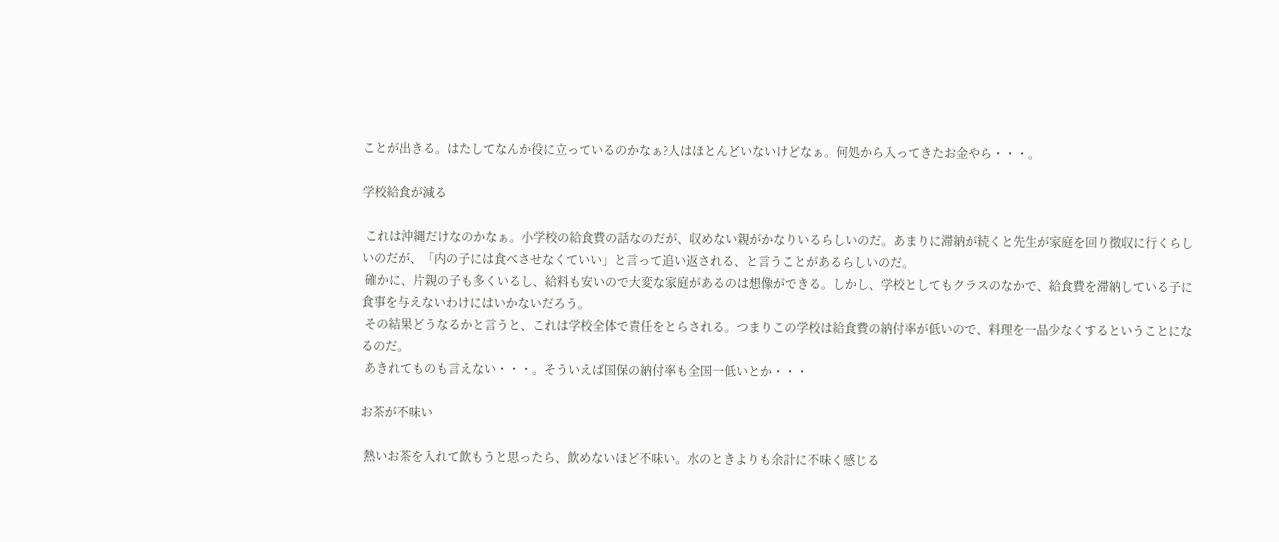ことが出きる。はたしてなんか役に立っているのかなぁ?人はほとんどいないけどなぁ。何処から入ってきたお金やら・・・。

学校給食が減る

 これは沖縄だけなのかなぁ。小学校の給食費の話なのだが、収めない親がかなりいるらしいのだ。あまりに滞納が続くと先生が家庭を回り徴収に行くらしいのだが、「内の子には食べさせなくていい」と言って追い返される、と言うことがあるらしいのだ。
 確かに、片親の子も多くいるし、給料も安いので大変な家庭があるのは想像ができる。しかし、学校としてもクラスのなかで、給食費を滞納している子に食事を与えないわけにはいかないだろう。
 その結果どうなるかと言うと、これは学校全体で責任をとらされる。つまりこの学校は給食費の納付率が低いので、料理を一品少なくするということになるのだ。
 あきれてものも言えない・・・。そういえば国保の納付率も全国一低いとか・・・

お茶が不味い

 熱いお茶を入れて飲もうと思ったら、飲めないほど不味い。水のときよりも余計に不味く感じる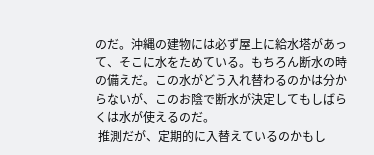のだ。沖縄の建物には必ず屋上に給水塔があって、そこに水をためている。もちろん断水の時の備えだ。この水がどう入れ替わるのかは分からないが、このお陰で断水が決定してもしばらくは水が使えるのだ。
 推測だが、定期的に入替えているのかもし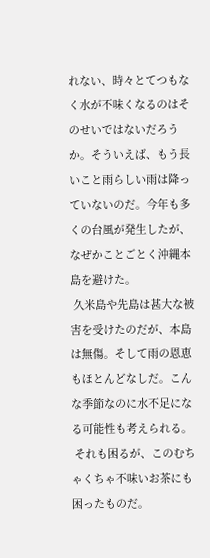れない、時々とてつもなく水が不味くなるのはそのせいではないだろうか。そういえば、もう長いこと雨らしい雨は降っていないのだ。今年も多くの台風が発生したが、なぜかことごとく沖縄本島を避けた。
 久米島や先島は甚大な被害を受けたのだが、本島は無傷。そして雨の恩恵もほとんどなしだ。こんな季節なのに水不足になる可能性も考えられる。
 それも困るが、このむちゃくちゃ不味いお茶にも困ったものだ。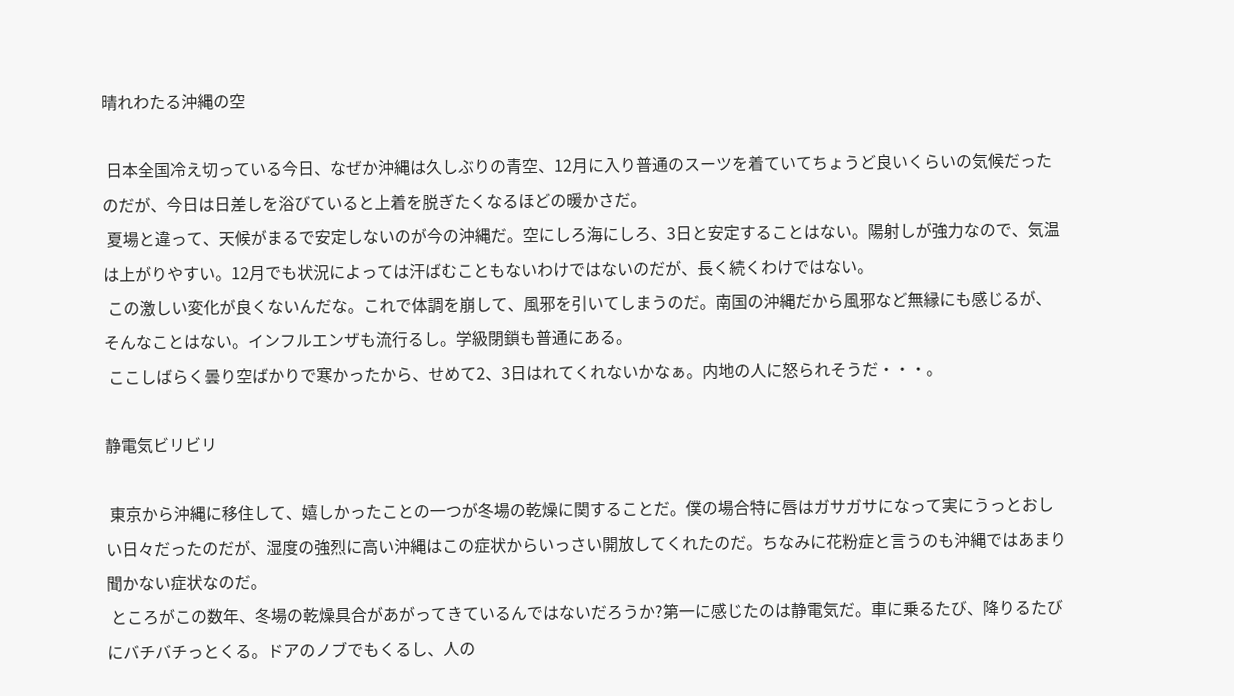晴れわたる沖縄の空

 日本全国冷え切っている今日、なぜか沖縄は久しぶりの青空、12月に入り普通のスーツを着ていてちょうど良いくらいの気候だったのだが、今日は日差しを浴びていると上着を脱ぎたくなるほどの暖かさだ。
 夏場と違って、天候がまるで安定しないのが今の沖縄だ。空にしろ海にしろ、3日と安定することはない。陽射しが強力なので、気温は上がりやすい。12月でも状況によっては汗ばむこともないわけではないのだが、長く続くわけではない。
 この激しい変化が良くないんだな。これで体調を崩して、風邪を引いてしまうのだ。南国の沖縄だから風邪など無縁にも感じるが、そんなことはない。インフルエンザも流行るし。学級閉鎖も普通にある。
 ここしばらく曇り空ばかりで寒かったから、せめて2、3日はれてくれないかなぁ。内地の人に怒られそうだ・・・。

静電気ビリビリ

 東京から沖縄に移住して、嬉しかったことの一つが冬場の乾燥に関することだ。僕の場合特に唇はガサガサになって実にうっとおしい日々だったのだが、湿度の強烈に高い沖縄はこの症状からいっさい開放してくれたのだ。ちなみに花粉症と言うのも沖縄ではあまり聞かない症状なのだ。
 ところがこの数年、冬場の乾燥具合があがってきているんではないだろうか?第一に感じたのは静電気だ。車に乗るたび、降りるたびにバチバチっとくる。ドアのノブでもくるし、人の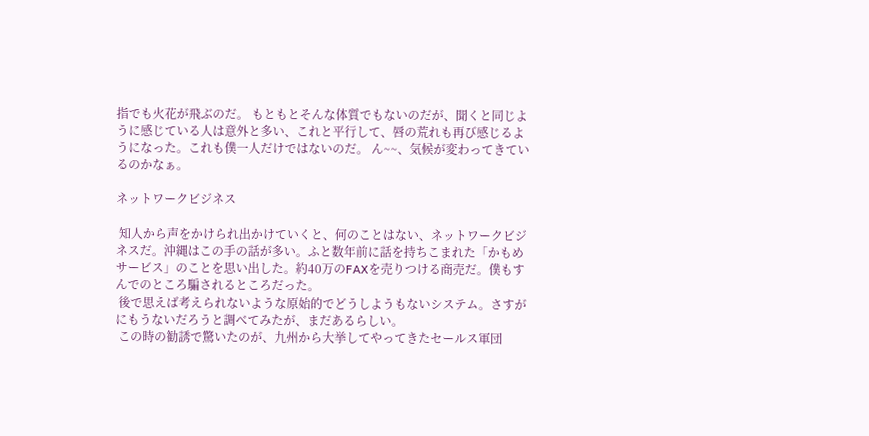指でも火花が飛ぶのだ。 もともとそんな体質でもないのだが、聞くと同じように感じている人は意外と多い、これと平行して、唇の荒れも再び感じるようになった。これも僕一人だけではないのだ。 ん~~、気候が変わってきているのかなぁ。

ネットワークビジネス

 知人から声をかけられ出かけていくと、何のことはない、ネットワークビジネスだ。沖縄はこの手の話が多い。ふと数年前に話を持ちこまれた「かもめサービス」のことを思い出した。約40万のFAXを売りつける商売だ。僕もすんでのところ騙されるところだった。
 後で思えば考えられないような原始的でどうしようもないシステム。さすがにもうないだろうと調べてみたが、まだあるらしい。
 この時の勧誘で驚いたのが、九州から大挙してやってきたセールス軍団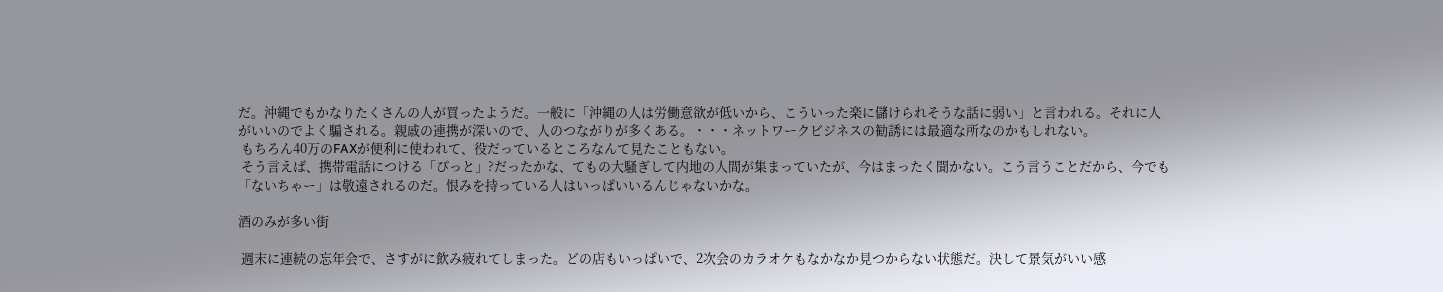だ。沖縄でもかなりたくさんの人が買ったようだ。一般に「沖縄の人は労働意欲が低いから、こういった楽に儲けられそうな話に弱い」と言われる。それに人がいいのでよく騙される。親戚の連携が深いので、人のつながりが多くある。・・・ネットワークビジネスの勧誘には最適な所なのかもしれない。
 もちろん40万のFAXが便利に使われて、役だっているところなんて見たこともない。
 そう言えば、携帯電話につける「ぴっと」?だったかな、てもの大騒ぎして内地の人間が集まっていたが、今はまったく聞かない。こう言うことだから、今でも「ないちゃー」は敬遠されるのだ。恨みを持っている人はいっぱいいるんじゃないかな。

酒のみが多い街

 週末に連続の忘年会で、さすがに飲み疲れてしまった。どの店もいっぱいで、2次会のカラオケもなかなか見つからない状態だ。決して景気がいい感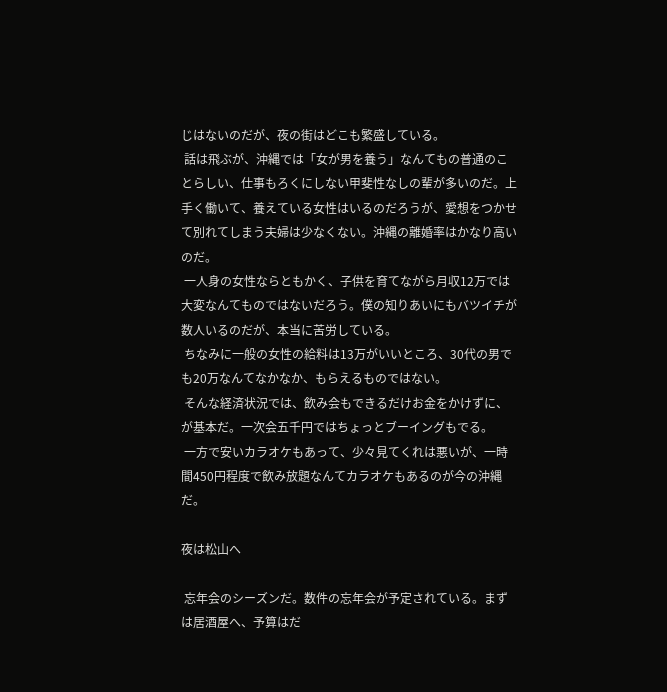じはないのだが、夜の街はどこも繁盛している。
 話は飛ぶが、沖縄では「女が男を養う」なんてもの普通のことらしい、仕事もろくにしない甲斐性なしの輩が多いのだ。上手く働いて、養えている女性はいるのだろうが、愛想をつかせて別れてしまう夫婦は少なくない。沖縄の離婚率はかなり高いのだ。
 一人身の女性ならともかく、子供を育てながら月収12万では大変なんてものではないだろう。僕の知りあいにもバツイチが数人いるのだが、本当に苦労している。
 ちなみに一般の女性の給料は13万がいいところ、30代の男でも20万なんてなかなか、もらえるものではない。
 そんな経済状況では、飲み会もできるだけお金をかけずに、が基本だ。一次会五千円ではちょっとブーイングもでる。
 一方で安いカラオケもあって、少々見てくれは悪いが、一時間450円程度で飲み放題なんてカラオケもあるのが今の沖縄だ。

夜は松山へ

 忘年会のシーズンだ。数件の忘年会が予定されている。まずは居酒屋へ、予算はだ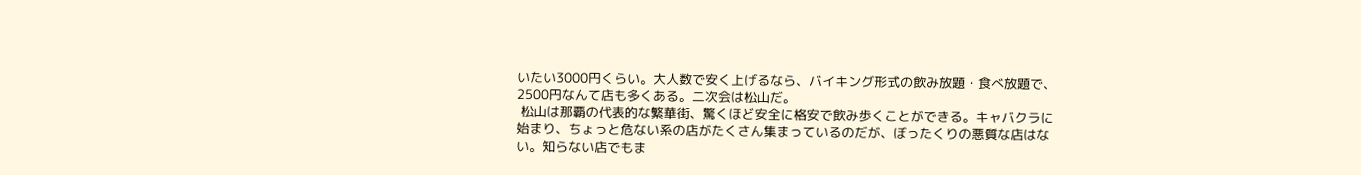いたい3000円くらい。大人数で安く上げるなら、バイキング形式の飲み放題・食べ放題で、2500円なんて店も多くある。二次会は松山だ。
 松山は那覇の代表的な繁華街、驚くほど安全に格安で飲み歩くことができる。キャバクラに始まり、ちょっと危ない系の店がたくさん集まっているのだが、ぼったくりの悪質な店はない。知らない店でもま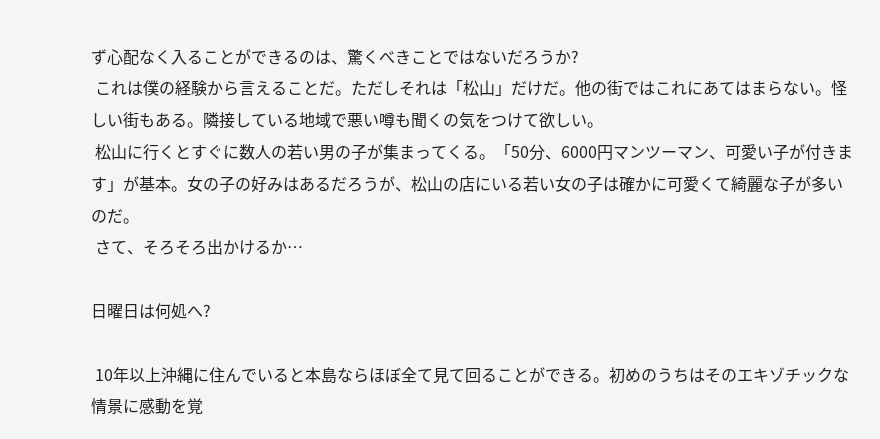ず心配なく入ることができるのは、驚くべきことではないだろうか?
 これは僕の経験から言えることだ。ただしそれは「松山」だけだ。他の街ではこれにあてはまらない。怪しい街もある。隣接している地域で悪い噂も聞くの気をつけて欲しい。
 松山に行くとすぐに数人の若い男の子が集まってくる。「50分、6000円マンツーマン、可愛い子が付きます」が基本。女の子の好みはあるだろうが、松山の店にいる若い女の子は確かに可愛くて綺麗な子が多いのだ。
 さて、そろそろ出かけるか…

日曜日は何処へ?

 10年以上沖縄に住んでいると本島ならほぼ全て見て回ることができる。初めのうちはそのエキゾチックな情景に感動を覚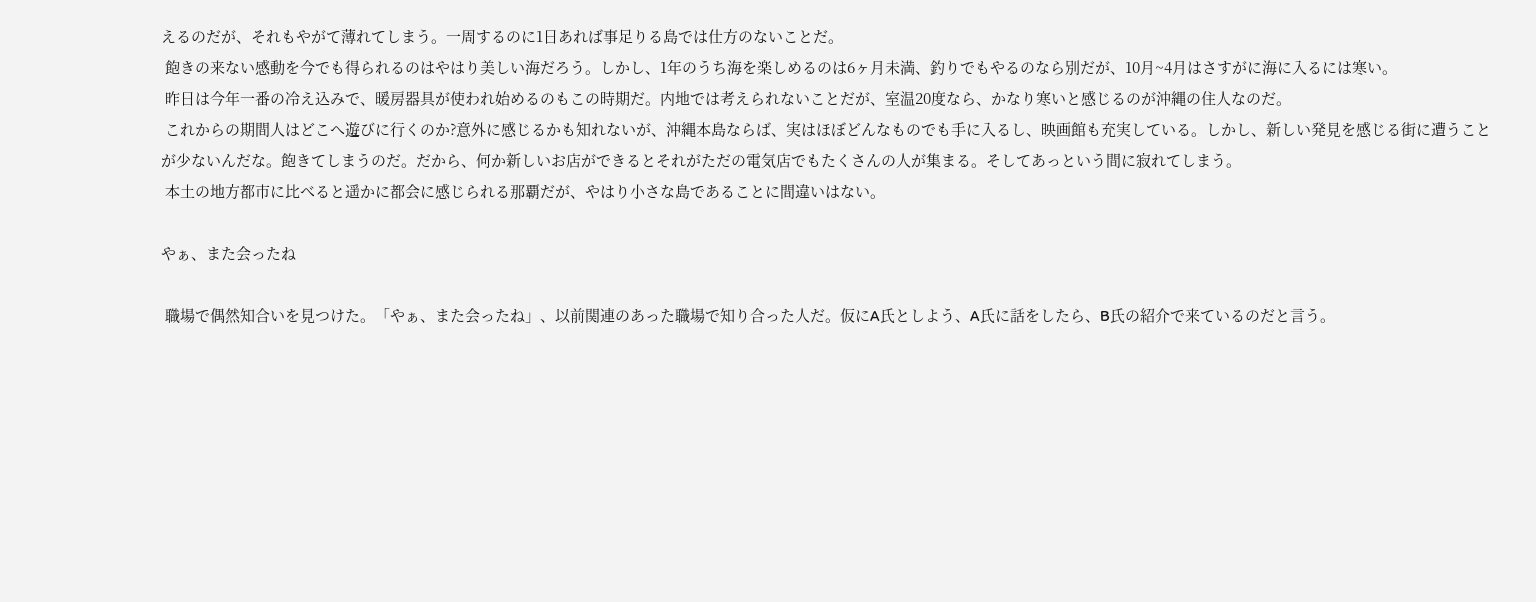えるのだが、それもやがて薄れてしまう。一周するのに1日あれば事足りる島では仕方のないことだ。
 飽きの来ない感動を今でも得られるのはやはり美しい海だろう。しかし、1年のうち海を楽しめるのは6ヶ月未満、釣りでもやるのなら別だが、10月~4月はさすがに海に入るには寒い。
 昨日は今年一番の冷え込みで、暖房器具が使われ始めるのもこの時期だ。内地では考えられないことだが、室温20度なら、かなり寒いと感じるのが沖縄の住人なのだ。
 これからの期間人はどこへ遊びに行くのか?意外に感じるかも知れないが、沖縄本島ならば、実はほぼどんなものでも手に入るし、映画館も充実している。しかし、新しい発見を感じる街に遭うことが少ないんだな。飽きてしまうのだ。だから、何か新しいお店ができるとそれがただの電気店でもたくさんの人が集まる。そしてあっという間に寂れてしまう。
 本土の地方都市に比べると遥かに都会に感じられる那覇だが、やはり小さな島であることに間違いはない。

やぁ、また会ったね

 職場で偶然知合いを見つけた。「やぁ、また会ったね」、以前関連のあった職場で知り合った人だ。仮にA氏としよう、A氏に話をしたら、B氏の紹介で来ているのだと言う。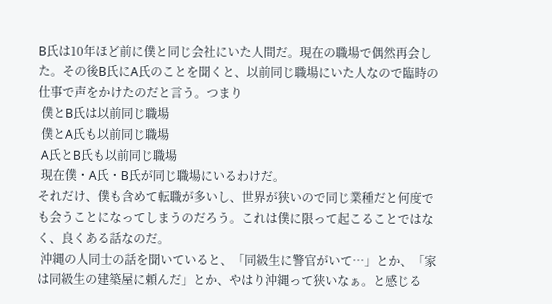B氏は10年ほど前に僕と同じ会社にいた人間だ。現在の職場で偶然再会した。その後B氏にA氏のことを聞くと、以前同じ職場にいた人なので臨時の仕事で声をかけたのだと言う。つまり
 僕とB氏は以前同じ職場
 僕とA氏も以前同じ職場
 A氏とB氏も以前同じ職場
 現在僕・A氏・B氏が同じ職場にいるわけだ。
それだけ、僕も含めて転職が多いし、世界が狭いので同じ業種だと何度でも会うことになってしまうのだろう。これは僕に限って起こることではなく、良くある話なのだ。
 沖縄の人同士の話を聞いていると、「同級生に警官がいて…」とか、「家は同級生の建築屋に頼んだ」とか、やはり沖縄って狭いなぁ。と感じる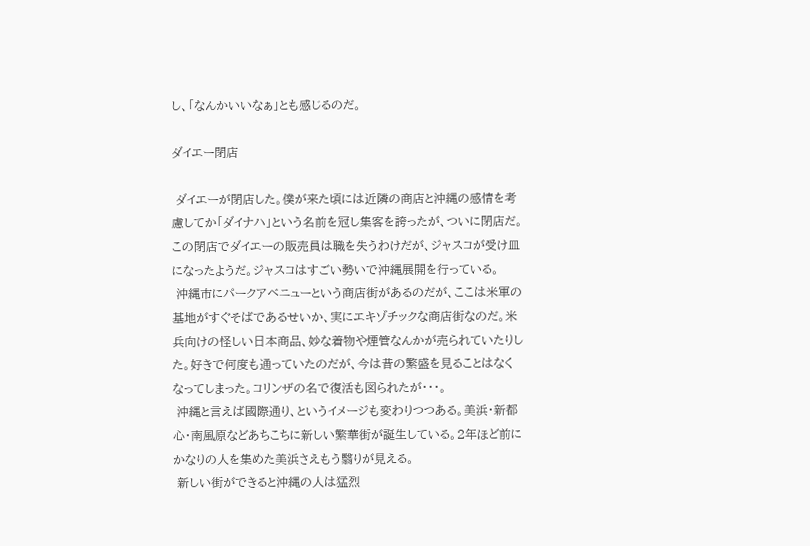し、「なんかいいなぁ」とも感じるのだ。

ダイエー閉店

 ダイエーが閉店した。僕が来た頃には近隣の商店と沖縄の感情を考慮してか「ダイナハ」という名前を冠し集客を誇ったが、ついに閉店だ。この閉店でダイエーの販売員は職を失うわけだが、ジャスコが受け皿になったようだ。ジャスコはすごい勢いで沖縄展開を行っている。
 沖縄市にパークアベニューという商店街があるのだが、ここは米軍の基地がすぐそばであるせいか、実にエキゾチックな商店街なのだ。米兵向けの怪しい日本商品、妙な着物や煙管なんかが売られていたりした。好きで何度も通っていたのだが、今は昔の繁盛を見ることはなくなってしまった。コリンザの名で復活も図られたが・・・。
 沖縄と言えば國際通り、というイメージも変わりつつある。美浜・新都心・南風原などあちこちに新しい繁華街が誕生している。2年ほど前にかなりの人を集めた美浜さえもう翳りが見える。
 新しい街ができると沖縄の人は猛烈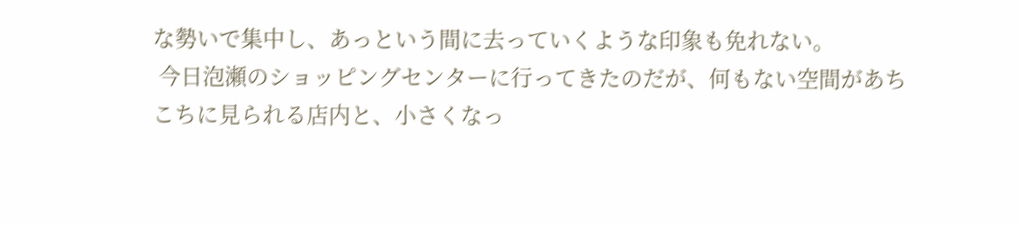な勢いで集中し、あっという間に去っていくような印象も免れない。
 今日泡瀬のショッピングセンターに行ってきたのだが、何もない空間があちこちに見られる店内と、小さくなっ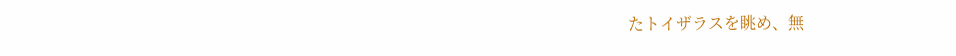たトイザラスを眺め、無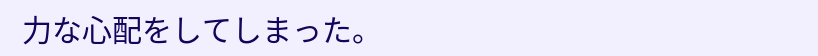力な心配をしてしまった。